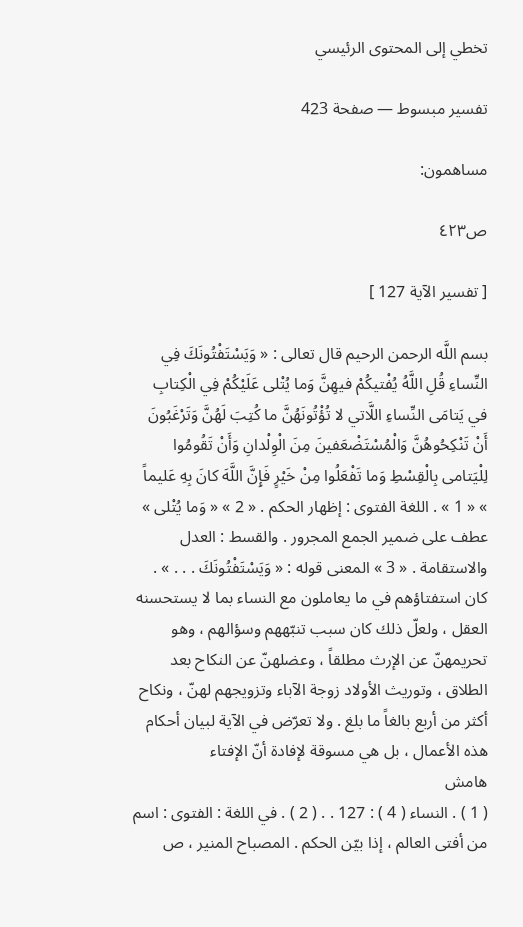تخطي إلى المحتوى الرئيسي

تفسير مبسوط — صفحة 423

مساهمون:

ص٤٢٣

[ تفسير الآية 127 ]

بسم اللَّه الرحمن الرحيم قال تعالى : « وَيَسْتَفْتُونَكَ فِي النِّساءِ قُلِ اللَّهُ يُفْتيكُمْ فيهِنَّ وَما يُتْلى عَلَيْكُمْ فِي الْكِتابِ في يَتامَى النِّساءِ اللَّاتي لا تُؤْتُونَهُنَّ ما كُتِبَ لَهُنَّ وَتَرْغَبُونَ أَنْ تَنْكِحُوهُنَّ وَالْمُسْتَضْعَفينَ مِنَ الْوِلْدانِ وَأَنْ تَقُومُوا لِلْيَتامى بِالْقِسْطِ وَما تَفْعَلُوا مِنْ خَيْرٍ فَإِنَّ اللَّهَ كانَ بِهِ عَليماً » « 1 » . اللغة الفتوى : إظهار الحكم . « 2 » « وَما يُتْلى » عطف على ضمير الجمع المجرور . والقسط : العدل والاستقامة . « 3 » المعنى قوله : « وَيَسْتَفْتُونَكَ . . . » . كان استفتاؤهم في ما يعاملون مع النساء بما لا يستحسنه العقل ، ولعلّ ذلك كان سبب تنبّههم وسؤالهم ، وهو تحريمهنّ عن الإرث مطلقاً ، وعضلهنّ عن النكاح بعد الطلاق ، وتوريث الأولاد زوجة الآباء وتزويجهم لهنّ ، ونكاح أكثر من أربع بالغاً ما بلغ . ولا تعرّض في الآية لبيان أحكام هذه الأعمال ، بل هي مسوقة لإفادة أنّ الإفتاء
هامش
( 1 ) . النساء ( 4 ) : 127 . . ( 2 ) . في اللغة : الفتوى : اسم من أفتى العالم ، إذا بيّن الحكم . المصباح المنير ، ص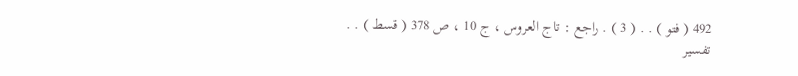492 ( فتو ) . . ( 3 ) . راجع : تاج العروس ، ج 10 ، ص 378 ( قسط ) . .
تفسير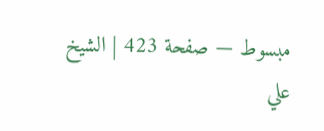مبسوط — صفحة 423 | الشيخ علي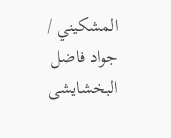المشكيني / جواد فاضل البخشايشى